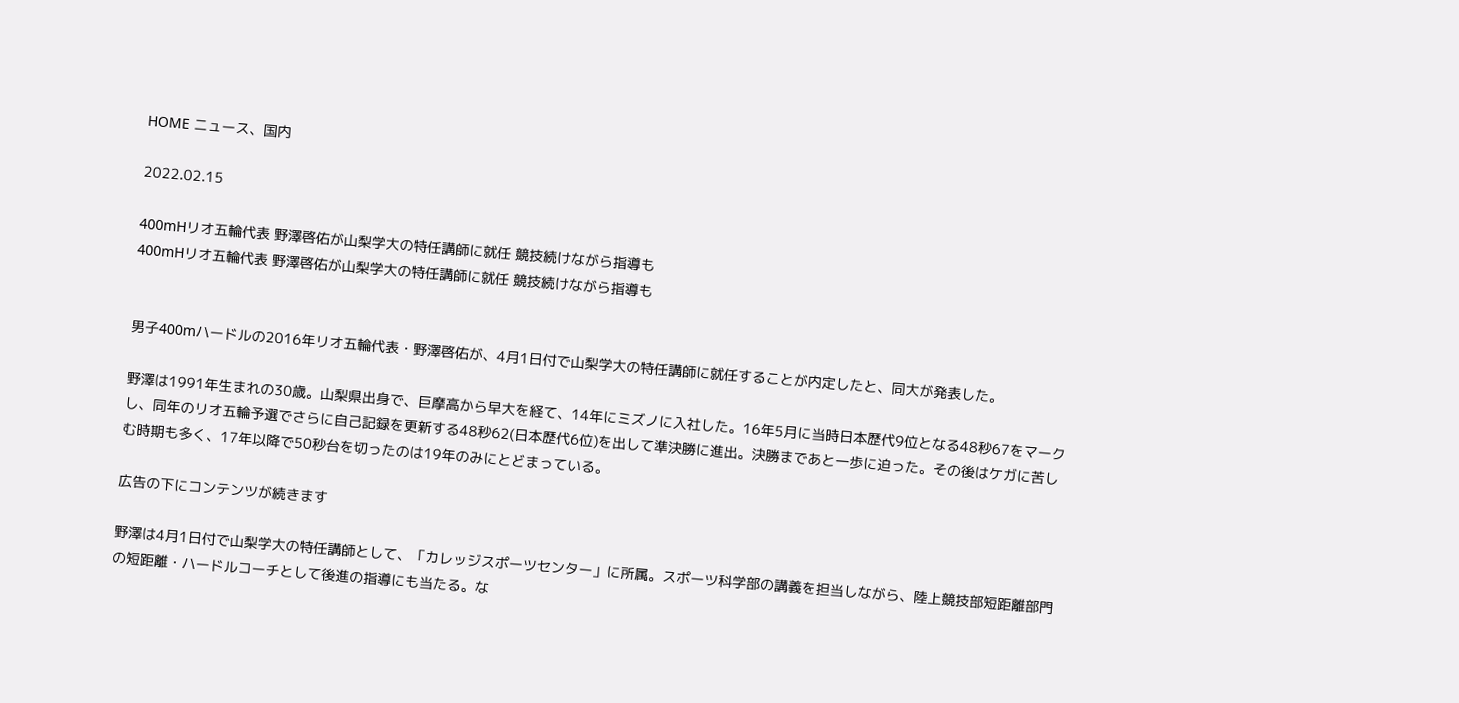HOME ニュース、国内

2022.02.15

400mHリオ五輪代表 野澤啓佑が山梨学大の特任講師に就任 競技続けながら指導も
400mHリオ五輪代表 野澤啓佑が山梨学大の特任講師に就任 競技続けながら指導も


男子400mハードルの2016年リオ五輪代表・野澤啓佑が、4月1日付で山梨学大の特任講師に就任することが内定したと、同大が発表した。

野澤は1991年生まれの30歳。山梨県出身で、巨摩高から早大を経て、14年にミズノに入社した。16年5月に当時日本歴代9位となる48秒67をマークし、同年のリオ五輪予選でさらに自己記録を更新する48秒62(日本歴代6位)を出して準決勝に進出。決勝まであと一歩に迫った。その後はケガに苦しむ時期も多く、17年以降で50秒台を切ったのは19年のみにとどまっている。

広告の下にコンテンツが続きます

野澤は4月1日付で山梨学大の特任講師として、「カレッジスポーツセンター」に所属。スポーツ科学部の講義を担当しながら、陸上競技部短距離部門の短距離・ハードルコーチとして後進の指導にも当たる。な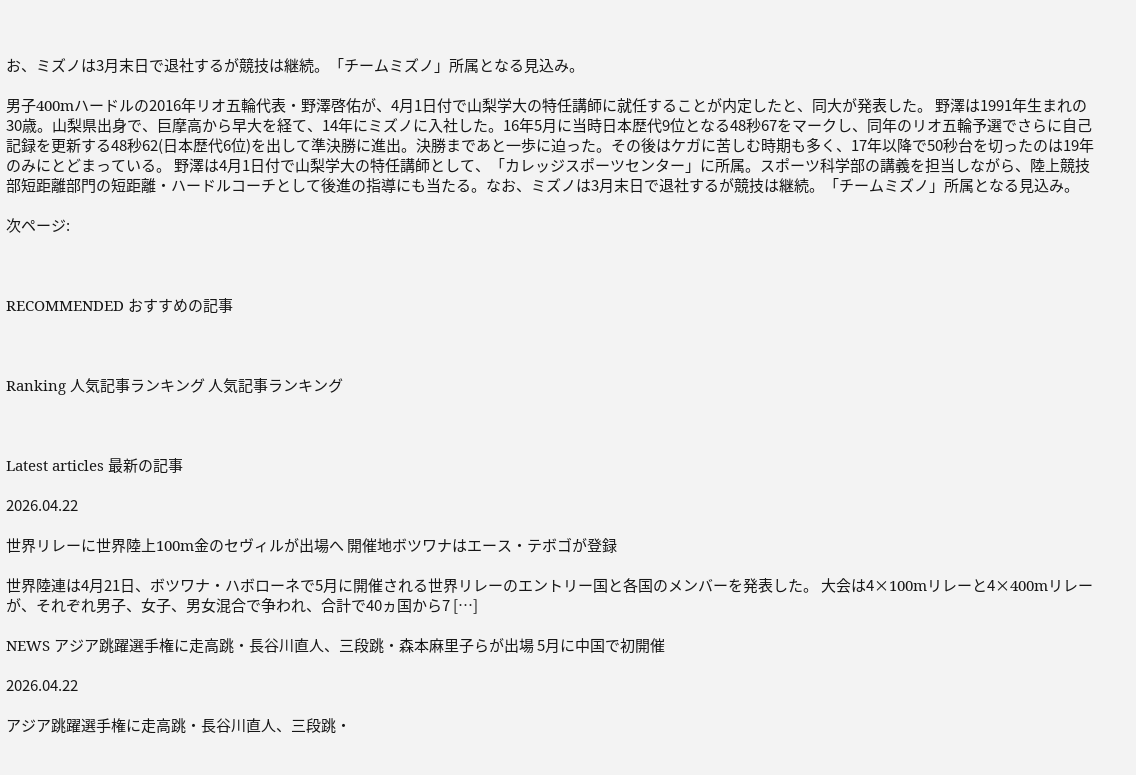お、ミズノは3月末日で退社するが競技は継続。「チームミズノ」所属となる見込み。

男子400mハードルの2016年リオ五輪代表・野澤啓佑が、4月1日付で山梨学大の特任講師に就任することが内定したと、同大が発表した。 野澤は1991年生まれの30歳。山梨県出身で、巨摩高から早大を経て、14年にミズノに入社した。16年5月に当時日本歴代9位となる48秒67をマークし、同年のリオ五輪予選でさらに自己記録を更新する48秒62(日本歴代6位)を出して準決勝に進出。決勝まであと一歩に迫った。その後はケガに苦しむ時期も多く、17年以降で50秒台を切ったのは19年のみにとどまっている。 野澤は4月1日付で山梨学大の特任講師として、「カレッジスポーツセンター」に所属。スポーツ科学部の講義を担当しながら、陸上競技部短距離部門の短距離・ハードルコーチとして後進の指導にも当たる。なお、ミズノは3月末日で退社するが競技は継続。「チームミズノ」所属となる見込み。

次ページ:



RECOMMENDED おすすめの記事



Ranking 人気記事ランキング 人気記事ランキング



Latest articles 最新の記事

2026.04.22

世界リレーに世界陸上100m金のセヴィルが出場へ 開催地ボツワナはエース・テボゴが登録

世界陸連は4月21日、ボツワナ・ハボローネで5月に開催される世界リレーのエントリー国と各国のメンバーを発表した。 大会は4×100mリレーと4×400mリレーが、それぞれ男子、女子、男女混合で争われ、合計で40ヵ国から7 […]

NEWS アジア跳躍選手権に走高跳・長谷川直人、三段跳・森本麻里子らが出場 5月に中国で初開催

2026.04.22

アジア跳躍選手権に走高跳・長谷川直人、三段跳・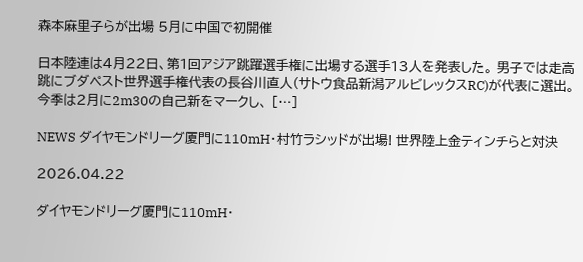森本麻里子らが出場 5月に中国で初開催

日本陸連は4月22日、第1回アジア跳躍選手権に出場する選手13人を発表した。 男子では走高跳にブダペスト世界選手権代表の長谷川直人(サトウ食品新潟アルビレックスRC)が代表に選出。今季は2月に2m30の自己新をマークし、 […]

NEWS ダイヤモンドリーグ厦門に110mH・村竹ラシッドが出場! 世界陸上金ティンチらと対決

2026.04.22

ダイヤモンドリーグ厦門に110mH・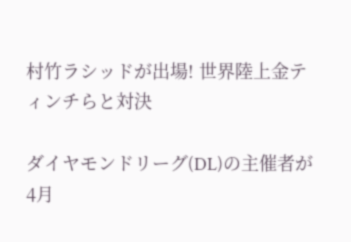村竹ラシッドが出場! 世界陸上金ティンチらと対決

ダイヤモンドリーグ(DL)の主催者が4月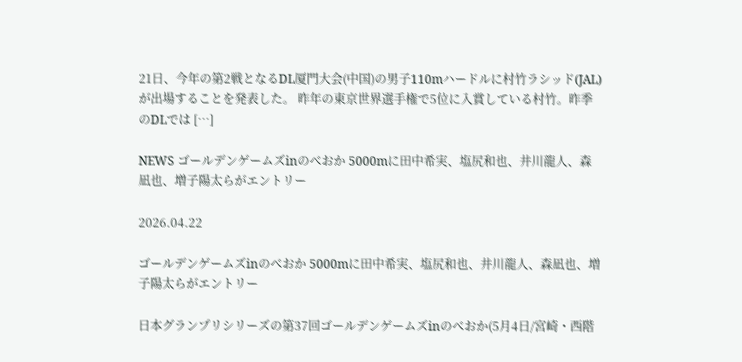21日、今年の第2戦となるDL厦門大会(中国)の男子110mハードルに村竹ラシッド(JAL)が出場することを発表した。 昨年の東京世界選手権で5位に入賞している村竹。昨季のDLでは […]

NEWS ゴールデンゲームズinのべおか 5000mに田中希実、塩尻和也、井川龍人、森凪也、増子陽太らがエントリー

2026.04.22

ゴールデンゲームズinのべおか 5000mに田中希実、塩尻和也、井川龍人、森凪也、増子陽太らがエントリー

日本グランプリシリーズの第37回ゴールデンゲームズinのべおか(5月4日/宮崎・西階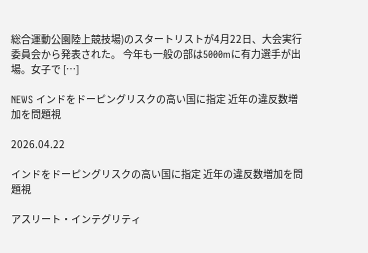総合運動公園陸上競技場)のスタートリストが4月22日、大会実行委員会から発表された。 今年も一般の部は5000mに有力選手が出場。女子で […]

NEWS インドをドーピングリスクの高い国に指定 近年の違反数増加を問題視

2026.04.22

インドをドーピングリスクの高い国に指定 近年の違反数増加を問題視

アスリート・インテグリティ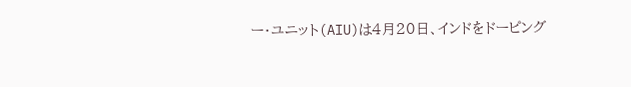ー・ユニット(AIU)は4月20日、インドをドーピング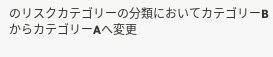のリスクカテゴリーの分類においてカテゴリーBからカテゴリーAへ変更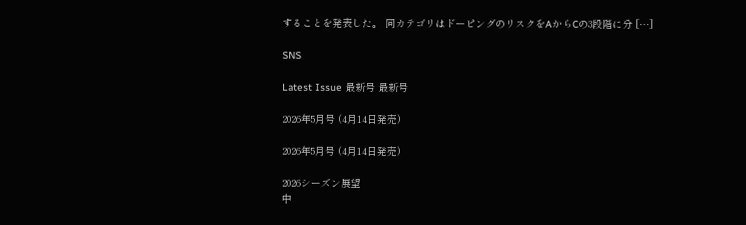することを発表した。 同カテゴリはドーピングのリスクをAからCの3段階に分 […]

SNS

Latest Issue 最新号 最新号

2026年5月号 (4月14日発売)

2026年5月号 (4月14日発売)

2026シーズン展望
中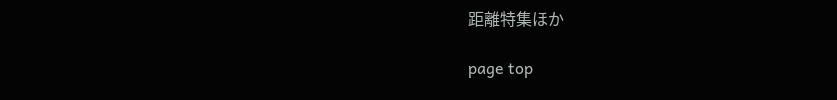距離特集ほか

page top